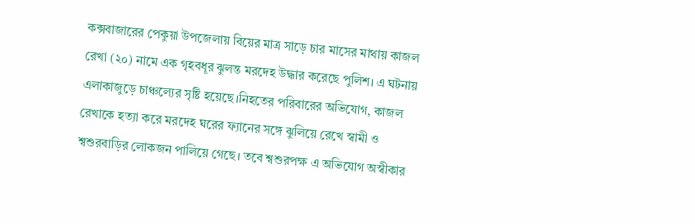কক্সবাজারের পেকুয়া উপজেলায় বিয়ের মাত্র সাড়ে চার মাসের মাথায় কাজল রেখা (২০) নামে এক গৃহবধূর ঝুলন্ত মরদেহ উদ্ধার করেছে পুলিশ। এ ঘটনায় এলাকাজুড়ে চাঞ্চল্যের সৃষ্টি হয়েছে।নিহতের পরিবারের অভিযোগ, কাজল রেখাকে হত্যা করে মরদেহ ঘরের ফ্যানের সঙ্গে ঝুলিয়ে রেখে স্বামী ও শ্বশুরবাড়ির লোকজন পালিয়ে গেছে। তবে শ্বশুরপক্ষ এ অভিযোগ অস্বীকার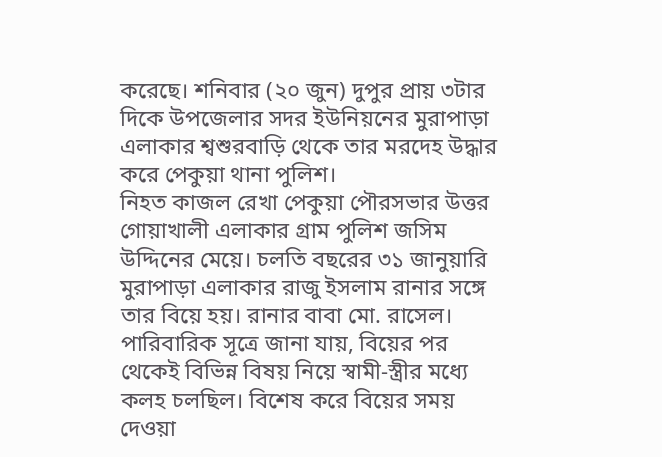করেছে। শনিবার (২০ জুন) দুপুর প্রায় ৩টার দিকে উপজেলার সদর ইউনিয়নের মুরাপাড়া এলাকার শ্বশুরবাড়ি থেকে তার মরদেহ উদ্ধার করে পেকুয়া থানা পুলিশ।
নিহত কাজল রেখা পেকুয়া পৌরসভার উত্তর গোয়াখালী এলাকার গ্রাম পুলিশ জসিম উদ্দিনের মেয়ে। চলতি বছরের ৩১ জানুয়ারি মুরাপাড়া এলাকার রাজু ইসলাম রানার সঙ্গে তার বিয়ে হয়। রানার বাবা মো. রাসেল।
পারিবারিক সূত্রে জানা যায়, বিয়ের পর থেকেই বিভিন্ন বিষয় নিয়ে স্বামী-স্ত্রীর মধ্যে কলহ চলছিল। বিশেষ করে বিয়ের সময় দেওয়া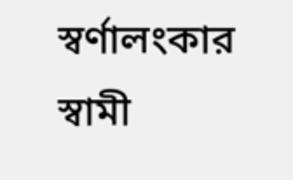স্বর্ণালংকার স্বামী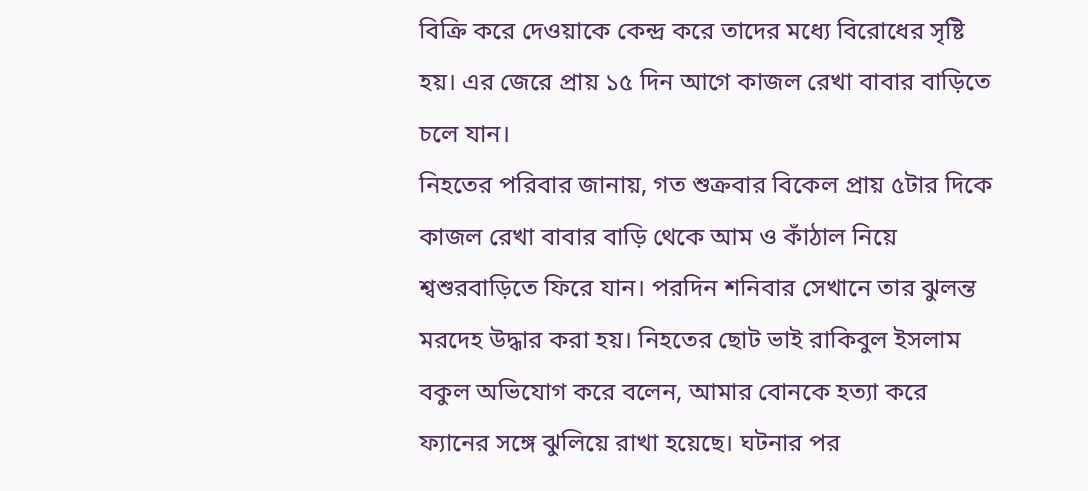বিক্রি করে দেওয়াকে কেন্দ্র করে তাদের মধ্যে বিরোধের সৃষ্টি হয়। এর জেরে প্রায় ১৫ দিন আগে কাজল রেখা বাবার বাড়িতে চলে যান।
নিহতের পরিবার জানায়, গত শুক্রবার বিকেল প্রায় ৫টার দিকে কাজল রেখা বাবার বাড়ি থেকে আম ও কাঁঠাল নিয়ে শ্বশুরবাড়িতে ফিরে যান। পরদিন শনিবার সেখানে তার ঝুলন্ত মরদেহ উদ্ধার করা হয়। নিহতের ছোট ভাই রাকিবুল ইসলাম বকুল অভিযোগ করে বলেন, আমার বোনকে হত্যা করে ফ্যানের সঙ্গে ঝুলিয়ে রাখা হয়েছে। ঘটনার পর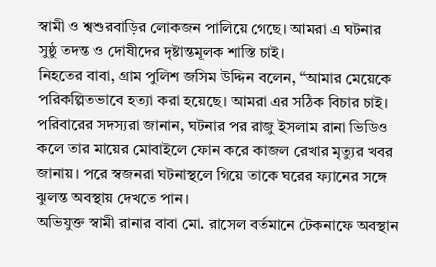স্বামী ও শ্বশুরবাড়ির লোকজন পালিয়ে গেছে। আমরা এ ঘটনার সুষ্ঠু তদন্ত ও দোষীদের দৃষ্টান্তমূলক শাস্তি চাই।
নিহতের বাবা, গ্রাম পুলিশ জসিম উদ্দিন বলেন, “আমার মেয়েকে পরিকল্পিতভাবে হত্যা করা হয়েছে। আমরা এর সঠিক বিচার চাই। পরিবারের সদস্যরা জানান, ঘটনার পর রাজু ইসলাম রানা ভিডিও কলে তার মায়ের মোবাইলে ফোন করে কাজল রেখার মৃত্যুর খবর জানায়। পরে স্বজনরা ঘটনাস্থলে গিয়ে তাকে ঘরের ফ্যানের সঙ্গে ঝুলন্ত অবস্থায় দেখতে পান।
অভিযুক্ত স্বামী রানার বাবা মো. রাসেল বর্তমানে টেকনাফে অবস্থান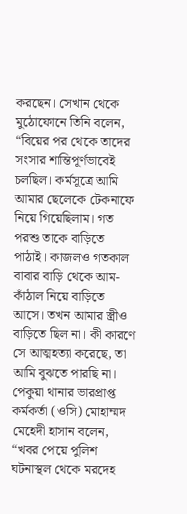করছেন। সেখান থেকে মুঠোফোনে তিনি বলেন, “বিয়ের পর থেকে তাদের সংসার শান্তিপূর্ণভাবেই চলছিল। কর্মসূত্রে আমি আমার ছেলেকে টেকনাফে নিয়ে গিয়েছিলাম। গত পরশু তাকে বাড়িতে পাঠাই। কাজলও গতকাল বাবার বাড়ি থেকে আম-কাঁঠাল নিয়ে বাড়িতে আসে। তখন আমার স্ত্রীও বাড়িতে ছিল না। কী কারণে সে আত্মহত্যা করেছে, তা আমি বুঝতে পারছি না।
পেকুয়া থানার ভারপ্রাপ্ত কর্মকর্তা (ওসি) মোহাম্মদ মেহেদী হাসান বলেন, “খবর পেয়ে পুলিশ ঘটনাস্থল থেকে মরদেহ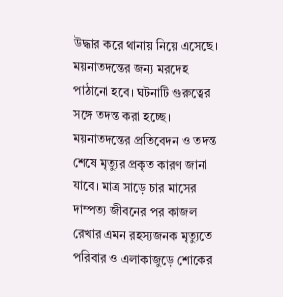উদ্ধার করে থানায় নিয়ে এসেছে। ময়নাতদন্তের জন্য মরদেহ পাঠানো হবে। ঘটনাটি গুরুত্বের সঙ্গে তদন্ত করা হচ্ছে। ময়নাতদন্তের প্রতিবেদন ও তদন্ত শেষে মৃত্যুর প্রকৃত কারণ জানা যাবে। মাত্র সাড়ে চার মাসের দাম্পত্য জীবনের পর কাজল রেখার এমন রহস্যজনক মৃত্যুতে পরিবার ও এলাকাজুড়ে শোকের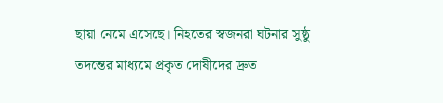ছায়া নেমে এসেছে। নিহতের স্বজনরা ঘটনার সুষ্ঠু তদন্তের মাধ্যমে প্রকৃত দোষীদের দ্রুত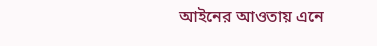আইনের আওতায় এনে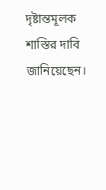দৃষ্টান্তমূলক শাস্তির দাবি জানিয়েছেন।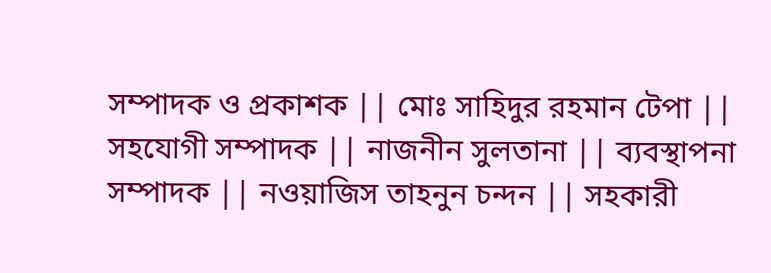সম্পাদক ও প্রকাশক || মোঃ সাহিদুর রহমান টেপা || সহযোগী সম্পাদক || নাজনীন সুলতানা || ব্যবস্থাপনা সম্পাদক || নওয়াজিস তাহনুন চন্দন || সহকারী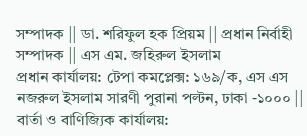সম্পাদক || ডা. শরিফুল হক প্রিয়ম || প্রধান নির্বাহী সম্পাদক || এস এম. জহিরুল ইসলাম
প্রধান কার্যালয়: টেপা কমপ্লেক্স: ১৬৯/ক, এস এস নজরুল ইসলাম সারণী পুরানা পল্টন, ঢাকা -১০০০ || বার্তা ও বাণিজ্যিক কার্যালয়: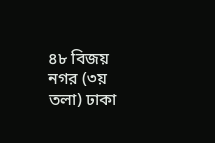৪৮ বিজয় নগর (৩য় তলা) ঢাকা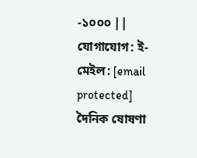-১০০০ || যোগাযোগ: ই-মেইল: [email protected]
দৈনিক ষোষণা